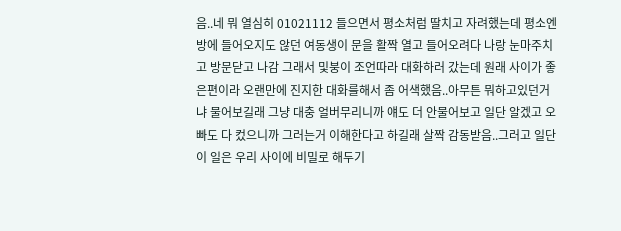음..네 뭐 열심히 01021112 들으면서 평소처럼 딸치고 자려했는데 평소엔 방에 들어오지도 않던 여동생이 문을 활짝 열고 들어오려다 나랑 눈마주치고 방문닫고 나감 그래서 및붕이 조언따라 대화하러 갔는데 원래 사이가 좋은편이라 오랜만에 진지한 대화를해서 좀 어색했음..아무튼 뭐하고있던거냐 물어보길래 그냥 대충 얼버무리니까 얘도 더 안물어보고 일단 알겠고 오빠도 다 컸으니까 그러는거 이해한다고 하길래 살짝 감동받음..그러고 일단 이 일은 우리 사이에 비밀로 해두기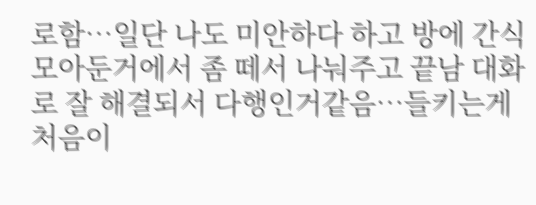로함…일단 나도 미안하다 하고 방에 간식모아둔거에서 좀 떼서 나눠주고 끝남 대화로 잘 해결되서 다행인거같음…들키는게 처음이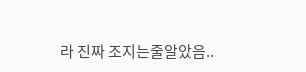라 진짜 조지는줄알았음..